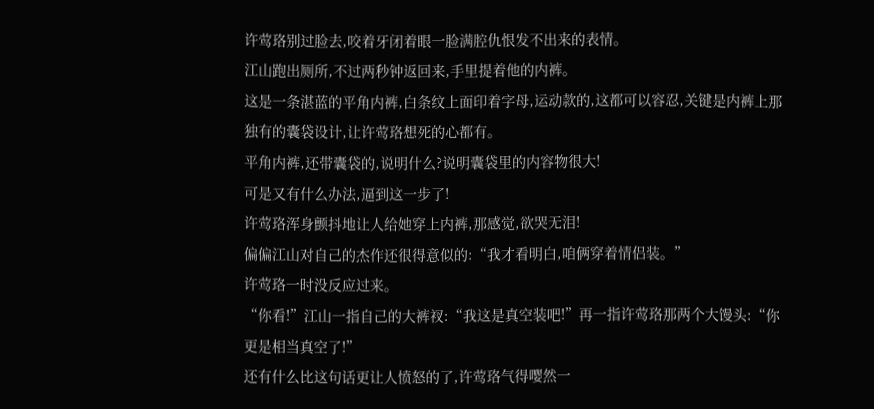许莺珞别过脸去,咬着牙闭着眼一脸满腔仇恨发不出来的表情。
江山跑出厕所,不过两秒钟返回来,手里提着他的内裤。
这是一条湛蓝的平角内裤,白条纹上面印着字母,运动款的,这都可以容忍,关键是内裤上那独有的囊袋设计,让许莺珞想死的心都有。
平角内裤,还带囊袋的,说明什么?说明囊袋里的内容物很大!
可是又有什么办法,逼到这一步了!
许莺珞浑身颤抖地让人给她穿上内裤,那感觉,欲哭无泪!
偏偏江山对自己的杰作还很得意似的:“我才看明白,咱俩穿着情侣装。”
许莺珞一时没反应过来。
“你看!”江山一指自己的大裤衩:“我这是真空装吧!”再一指许莺珞那两个大馒头:“你更是相当真空了!”
还有什么比这句话更让人愤怒的了,许莺珞气得嘤然一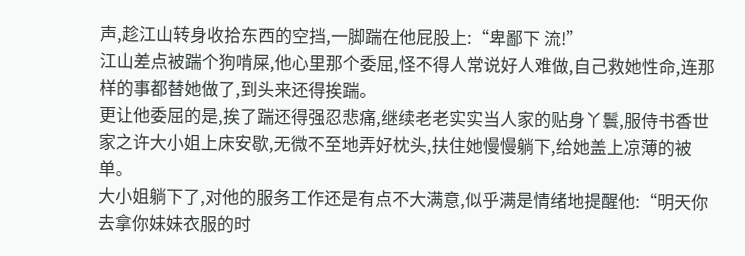声,趁江山转身收拾东西的空挡,一脚踹在他屁股上:“卑鄙下 流!”
江山差点被踹个狗啃屎,他心里那个委屈,怪不得人常说好人难做,自己救她性命,连那样的事都替她做了,到头来还得挨踹。
更让他委屈的是,挨了踹还得强忍悲痛,继续老老实实当人家的贴身丫鬟,服侍书香世家之许大小姐上床安歇,无微不至地弄好枕头,扶住她慢慢躺下,给她盖上凉薄的被单。
大小姐躺下了,对他的服务工作还是有点不大满意,似乎满是情绪地提醒他:“明天你去拿你妹妹衣服的时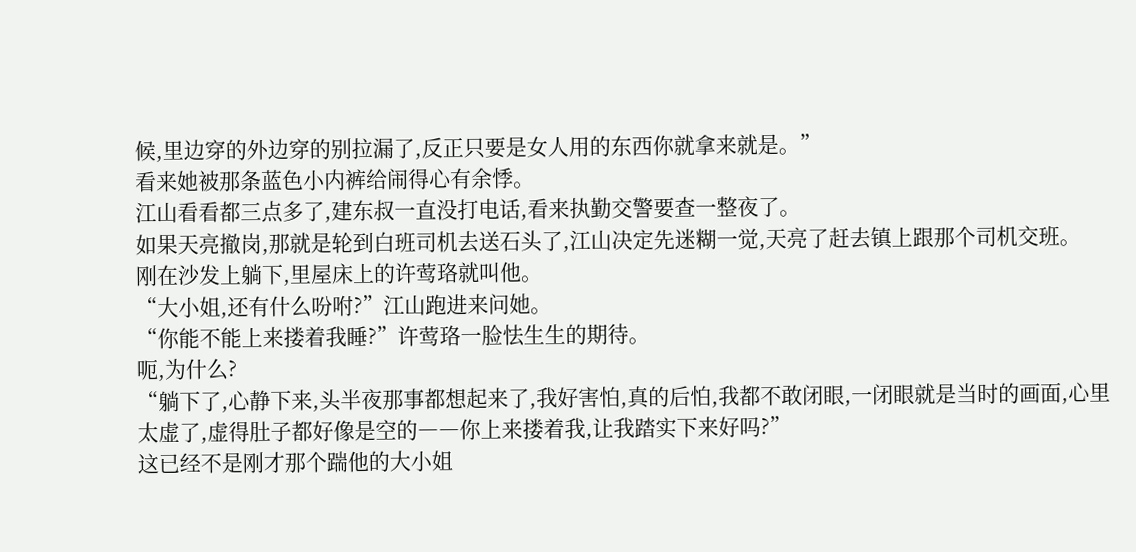候,里边穿的外边穿的别拉漏了,反正只要是女人用的东西你就拿来就是。”
看来她被那条蓝色小内裤给闹得心有余悸。
江山看看都三点多了,建东叔一直没打电话,看来执勤交警要查一整夜了。
如果天亮撤岗,那就是轮到白班司机去送石头了,江山决定先迷糊一觉,天亮了赶去镇上跟那个司机交班。
刚在沙发上躺下,里屋床上的许莺珞就叫他。
“大小姐,还有什么吩咐?”江山跑进来问她。
“你能不能上来搂着我睡?”许莺珞一脸怯生生的期待。
呃,为什么?
“躺下了,心静下来,头半夜那事都想起来了,我好害怕,真的后怕,我都不敢闭眼,一闭眼就是当时的画面,心里太虚了,虚得肚子都好像是空的――你上来搂着我,让我踏实下来好吗?”
这已经不是刚才那个踹他的大小姐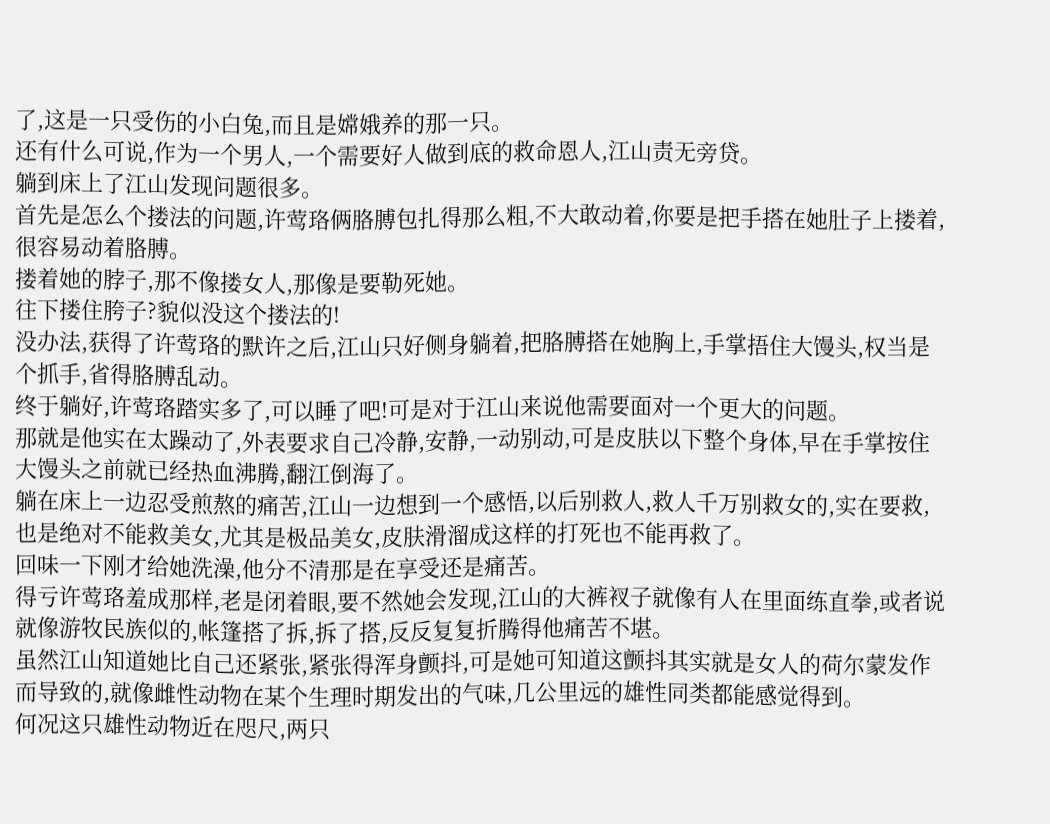了,这是一只受伤的小白兔,而且是嫦娥养的那一只。
还有什么可说,作为一个男人,一个需要好人做到底的救命恩人,江山责无旁贷。
躺到床上了江山发现问题很多。
首先是怎么个搂法的问题,许莺珞俩胳膊包扎得那么粗,不大敢动着,你要是把手搭在她肚子上搂着,很容易动着胳膊。
搂着她的脖子,那不像搂女人,那像是要勒死她。
往下搂住胯子?貌似没这个搂法的!
没办法,获得了许莺珞的默许之后,江山只好侧身躺着,把胳膊搭在她胸上,手掌捂住大馒头,权当是个抓手,省得胳膊乱动。
终于躺好,许莺珞踏实多了,可以睡了吧!可是对于江山来说他需要面对一个更大的问题。
那就是他实在太躁动了,外表要求自己冷静,安静,一动别动,可是皮肤以下整个身体,早在手掌按住大馒头之前就已经热血沸腾,翻江倒海了。
躺在床上一边忍受煎熬的痛苦,江山一边想到一个感悟,以后别救人,救人千万别救女的,实在要救,也是绝对不能救美女,尤其是极品美女,皮肤滑溜成这样的打死也不能再救了。
回味一下刚才给她洗澡,他分不清那是在享受还是痛苦。
得亏许莺珞羞成那样,老是闭着眼,要不然她会发现,江山的大裤衩子就像有人在里面练直拳,或者说就像游牧民族似的,帐篷搭了拆,拆了搭,反反复复折腾得他痛苦不堪。
虽然江山知道她比自己还紧张,紧张得浑身颤抖,可是她可知道这颤抖其实就是女人的荷尔蒙发作而导致的,就像雌性动物在某个生理时期发出的气味,几公里远的雄性同类都能感觉得到。
何况这只雄性动物近在咫尺,两只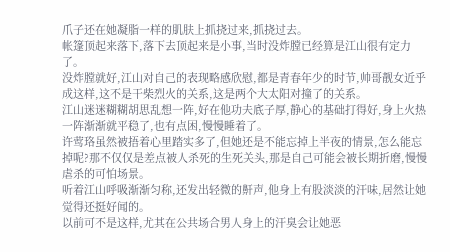爪子还在她凝脂一样的肌肤上抓挠过来,抓挠过去。
帐篷顶起来落下,落下去顶起来是小事,当时没炸膛已经算是江山很有定力了。
没炸膛就好,江山对自己的表现略感欣慰,都是青春年少的时节,帅哥靓女近乎成这样,这不是干柴烈火的关系,这是两个大太阳对撞了的关系。
江山迷迷糊糊胡思乱想一阵,好在他功夫底子厚,静心的基础打得好,身上火热一阵渐渐就平稳了,也有点困,慢慢睡着了。
许莺珞虽然被捂着心里踏实多了,但她还是不能忘掉上半夜的情景,怎么能忘掉呢?那不仅仅是差点被人杀死的生死关头,那是自己可能会被长期折磨,慢慢虐杀的可怕场景。
听着江山呼吸渐渐匀称,还发出轻微的鼾声,他身上有股淡淡的汗味,居然让她觉得还挺好闻的。
以前可不是这样,尤其在公共场合男人身上的汗臭会让她恶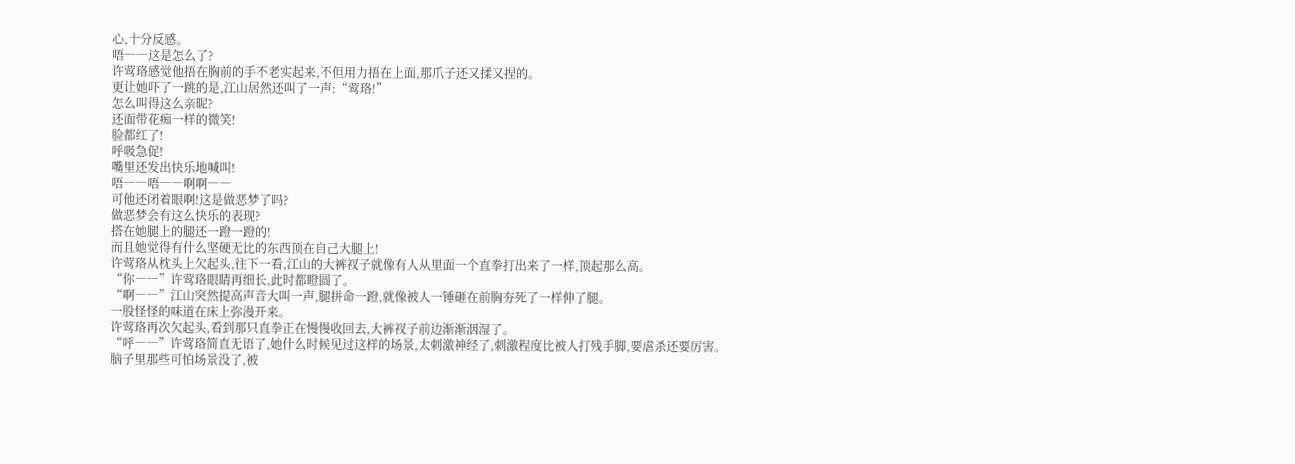心,十分反感。
唔――这是怎么了?
许莺珞感觉他捂在胸前的手不老实起来,不但用力捂在上面,那爪子还又揉又捏的。
更让她吓了一跳的是,江山居然还叫了一声:“莺珞!”
怎么叫得这么亲昵?
还面带花痴一样的微笑!
脸都红了!
呼吸急促!
嘴里还发出快乐地喊叫!
唔――唔――啊啊――
可他还闭着眼啊!这是做恶梦了吗?
做恶梦会有这么快乐的表现?
搭在她腿上的腿还一蹬一蹬的!
而且她觉得有什么坚硬无比的东西顶在自己大腿上!
许莺珞从枕头上欠起头,往下一看,江山的大裤衩子就像有人从里面一个直拳打出来了一样,顶起那么高。
“你――”许莺珞眼睛再细长,此时都瞪圆了。
“啊――”江山突然提高声音大叫一声,腿拼命一蹬,就像被人一锤砸在前胸夯死了一样伸了腿。
一股怪怪的味道在床上弥漫开来。
许莺珞再次欠起头,看到那只直拳正在慢慢收回去,大裤衩子前边渐渐洇湿了。
“呼――”许莺珞简直无语了,她什么时候见过这样的场景,太刺激神经了,刺激程度比被人打残手脚,要虐杀还要厉害。
脑子里那些可怕场景没了,被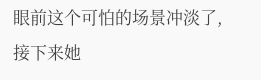眼前这个可怕的场景冲淡了,接下来她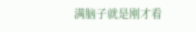满脑子就是刚才看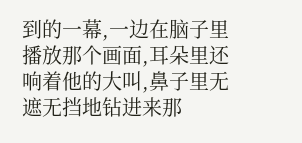到的一幕,一边在脑子里播放那个画面,耳朵里还响着他的大叫,鼻子里无遮无挡地钻进来那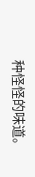种怪怪的味道。